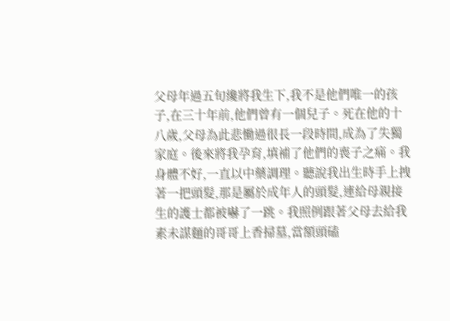父母年過五旬纔將我生下,我不是他們唯一的孩子,在三十年前,他們曾有一個兒子。死在他的十八歲,父母為此悲慟過很長一段時間,成為了失獨家庭。後來將我孕育,填補了他們的喪子之痛。我身體不好,一直以中藥調理。聽說我出生時手上拽著一把頭髮,那是屬於成年人的頭髮,連給母親接生的護士都被嚇了一跳。我照例跟著父母去給我素未謀麵的哥哥上香掃墓,當額頭磕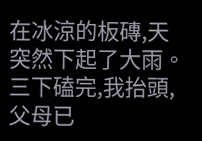在冰涼的板磚,天突然下起了大雨。三下磕完,我抬頭,父母已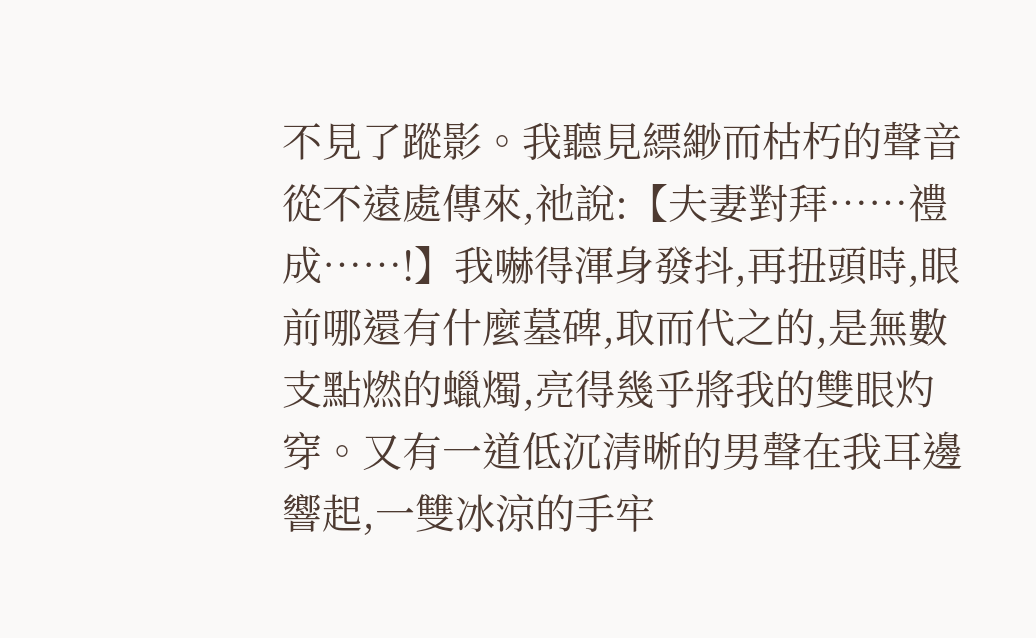不見了蹤影。我聽見縹緲而枯朽的聲音從不遠處傳來,祂說:【夫妻對拜……禮成……!】我嚇得渾身發抖,再扭頭時,眼前哪還有什麼墓碑,取而代之的,是無數支點燃的蠟燭,亮得幾乎將我的雙眼灼穿。又有一道低沉清晰的男聲在我耳邊響起,一雙冰涼的手牢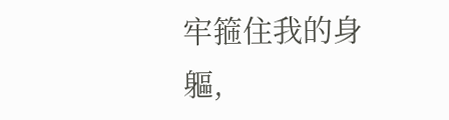牢箍住我的身軀,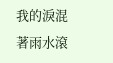我的淚混著雨水滾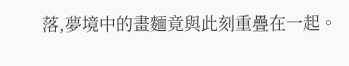落,夢境中的畫麵竟與此刻重疊在一起。